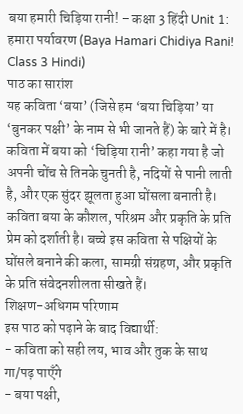बया हमारी चिड़िया रानी! – कक्षा 3 हिंदी Unit 1: हमारा पर्यावरण (Baya Hamari Chidiya Rani! Class 3 Hindi)
पाठ का सारांश
यह कविता ‘बया’ (जिसे हम ‘बया चिड़िया’ या ‘बुनकर पक्षी’ के नाम से भी जानते हैं) के बारे में है। कविता में बया को ‘चिड़िया रानी’ कहा गया है जो अपनी चोंच से तिनके चुनती है, नदियों से पानी लाती है, और एक सुंदर झूलता हुआ घोंसला बनाती है। कविता बया के कौशल, परिश्रम और प्रकृति के प्रति प्रेम को दर्शाती है। बच्चे इस कविता से पक्षियों के घोंसले बनाने की कला, सामग्री संग्रहण, और प्रकृति के प्रति संवेदनशीलता सीखते हैं।
शिक्षण-अधिगम परिणाम
इस पाठ को पढ़ाने के बाद विद्यार्थी:
- कविता को सही लय, भाव और तुक के साथ गा/पढ़ पाएँगे
- बया पक्षी,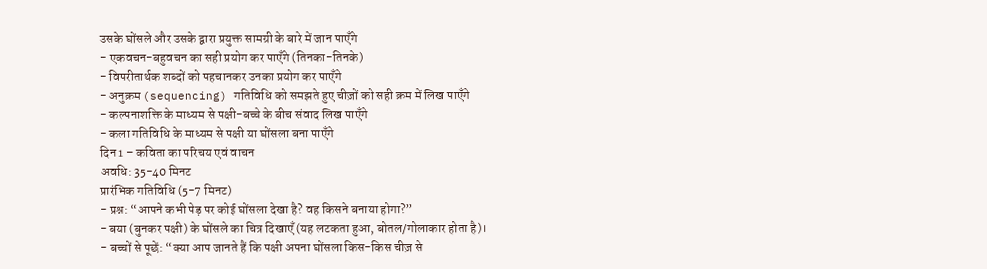उसके घोंसले और उसके द्वारा प्रयुक्त सामग्री के बारे में जान पाएँगे
- एकवचन-बहुवचन का सही प्रयोग कर पाएँगे (तिनका-तिनके)
- विपरीतार्थक शब्दों को पहचानकर उनका प्रयोग कर पाएँगे
- अनुक्रम (sequencing) गतिविधि को समझते हुए चीज़ों को सही क्रम में लिख पाएँगे
- कल्पनाशक्ति के माध्यम से पक्षी-बच्चे के बीच संवाद लिख पाएँगे
- कला गतिविधि के माध्यम से पक्षी या घोंसला बना पाएँगे
दिन 1 – कविता का परिचय एवं वाचन
अवधि: 35-40 मिनट
प्रारंभिक गतिविधि (5-7 मिनट)
- प्रश्न: “आपने कभी पेड़ पर कोई घोंसला देखा है? वह किसने बनाया होगा?”
- बया (बुनकर पक्षी) के घोंसले का चित्र दिखाएँ (यह लटकता हुआ, बोतल/गोलाकार होता है)।
- बच्चों से पूछें: “क्या आप जानते हैं कि पक्षी अपना घोंसला किस-किस चीज़ से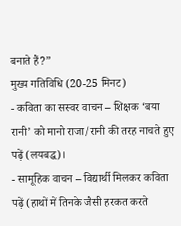बनाते हैं?”
मुख्य गतिविधि (20-25 मिनट)
- कविता का सस्वर वाचन – शिक्षक ‘बया रानी’ को मानो राजा/रानी की तरह नाचते हुए पढ़ें (लयबद्ध)।
- सामूहिक वाचन – विद्यार्थी मिलकर कविता पढ़ें (हाथों में तिनके जैसी हरकत करते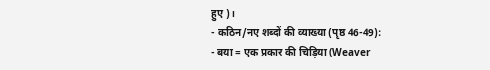हुए)।
- कठिन/नए शब्दों की व्याख्या (पृष्ठ 46-49):
- बया = एक प्रकार की चिड़िया (Weaver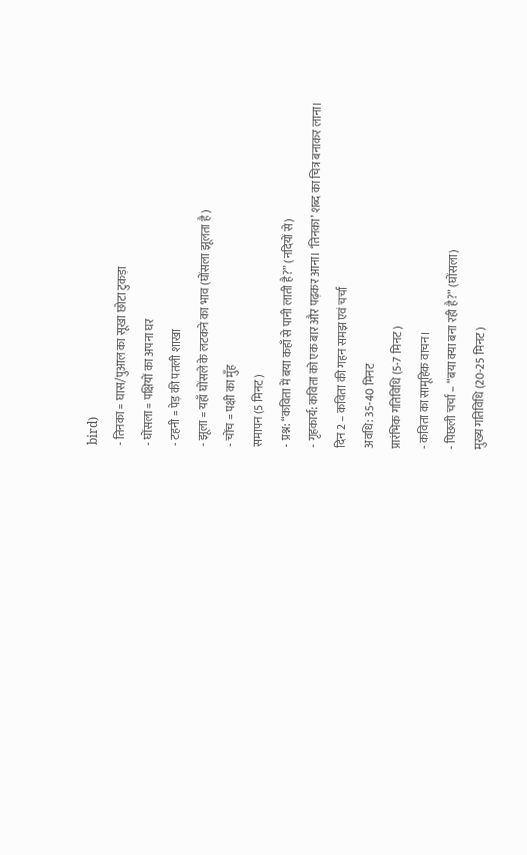bird)
- तिनका = घास/पुआल का सूखा छोटा टुकड़ा
- घोंसला = पक्षियों का अपना घर
- टहनी = पेड़ की पतली शाखा
- झूला = यहाँ घोंसले के लटकने का भाव (घोंसला झूलता है)
- चोंच = पक्षी का मुँह
समापन (5 मिनट)
- प्रश्न: “कविता में बया कहाँ से पानी लाती है?” (नदियों से)
- गृहकार्य: कविता को एक बार और पढ़कर आना। ‘तिनका’ शब्द का चित्र बनाकर लाना।
दिन 2 – कविता की गहन समझ एवं चर्चा
अवधि: 35-40 मिनट
प्रारंभिक गतिविधि (5-7 मिनट)
- कविता का सामूहिक वाचन।
- पिछली चर्चा – “बया क्या बना रही है?” (घोंसला)
मुख्य गतिविधि (20-25 मिनट)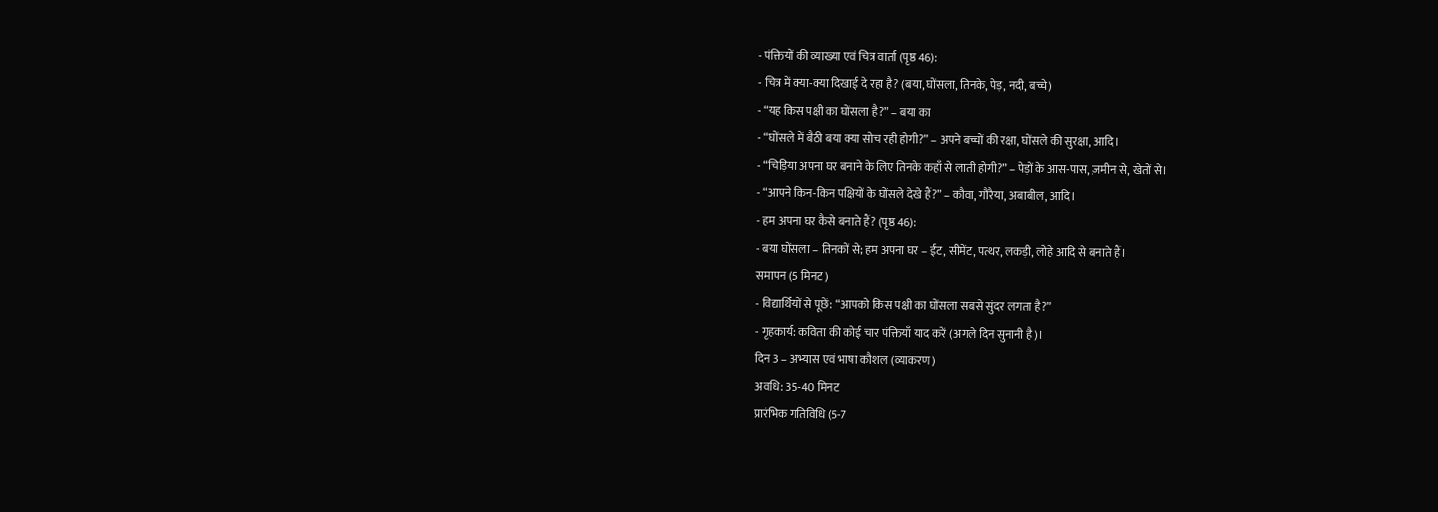- पंक्तियों की व्याख्या एवं चित्र वार्ता (पृष्ठ 46):
- चित्र में क्या-क्या दिखाई दे रहा है? (बया, घोंसला, तिनके, पेड़, नदी, बच्चे)
- “यह किस पक्षी का घोंसला है?” – बया का
- “घोंसले में बैठी बया क्या सोच रही होगी?” – अपने बच्चों की रक्षा, घोंसले की सुरक्षा, आदि।
- “चिड़िया अपना घर बनाने के लिए तिनके कहाँ से लाती होगी?” – पेड़ों के आस-पास, ज़मीन से, खेतों से।
- “आपने किन-किन पक्षियों के घोंसले देखे हैं?” – कौवा, गौरैया, अबाबील, आदि।
- हम अपना घर कैसे बनाते हैं? (पृष्ठ 46):
- बया घोंसला – तिनकों से; हम अपना घर – ईंट, सीमेंट, पत्थर, लकड़ी, लोहे आदि से बनाते हैं।
समापन (5 मिनट)
- विद्यार्थियों से पूछें: “आपको किस पक्षी का घोंसला सबसे सुंदर लगता है?”
- गृहकार्य: कविता की कोई चार पंक्तियाँ याद करें (अगले दिन सुनानी है)।
दिन 3 – अभ्यास एवं भाषा कौशल (व्याकरण)
अवधि: 35-40 मिनट
प्रारंभिक गतिविधि (5-7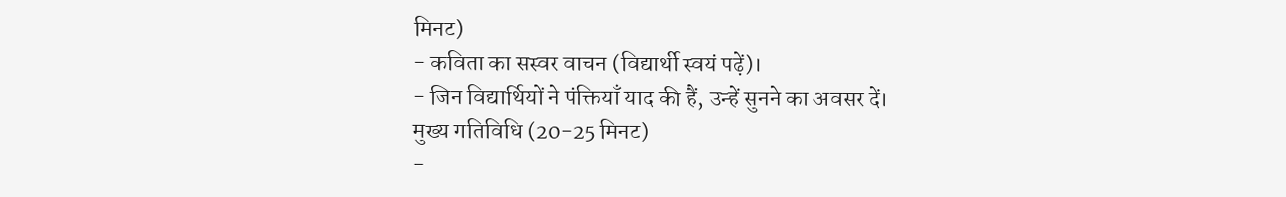मिनट)
- कविता का सस्वर वाचन (विद्यार्थी स्वयं पढ़ें)।
- जिन विद्यार्थियों ने पंक्तियाँ याद की हैं, उन्हें सुनने का अवसर दें।
मुख्य गतिविधि (20-25 मिनट)
-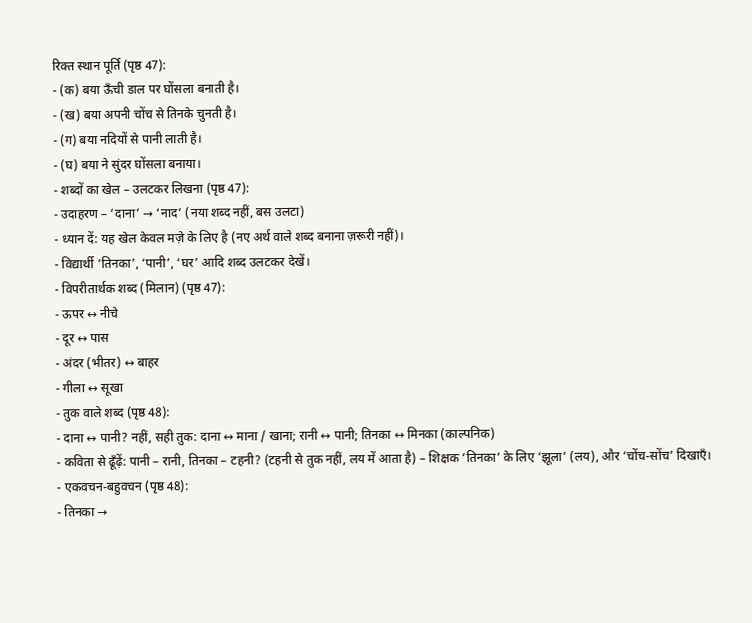रिक्त स्थान पूर्ति (पृष्ठ 47):
- (क) बया ऊँची डाल पर घोंसला बनाती है।
- (ख) बया अपनी चोंच से तिनके चुनती है।
- (ग) बया नदियों से पानी लाती है।
- (घ) बया ने सुंदर घोंसला बनाया।
- शब्दों का खेल – उलटकर लिखना (पृष्ठ 47):
- उदाहरण – ‘दाना’ → ‘नाद’ (नया शब्द नहीं, बस उलटा)
- ध्यान दें: यह खेल केवल मज़े के लिए है (नए अर्थ वाले शब्द बनाना ज़रूरी नहीं)।
- विद्यार्थी ‘तिनका’, ‘पानी’, ‘घर’ आदि शब्द उलटकर देखें।
- विपरीतार्थक शब्द (मिलान) (पृष्ठ 47):
- ऊपर ↔ नीचे
- दूर ↔ पास
- अंदर (भीतर) ↔ बाहर
- गीला ↔ सूखा
- तुक वाले शब्द (पृष्ठ 48):
- दाना ↔ पानी? नहीं, सही तुक: दाना ↔ माना / खाना; रानी ↔ पानी; तिनका ↔ मिनका (काल्पनिक)
- कविता से ढूँढ़ें: पानी – रानी, तिनका – टहनी? (टहनी से तुक नहीं, लय में आता है) – शिक्षक ‘तिनका’ के लिए ‘झूला’ (लय), और ‘चोंच-सोंच’ दिखाएँ।
- एकवचन-बहुवचन (पृष्ठ 48):
- तिनका →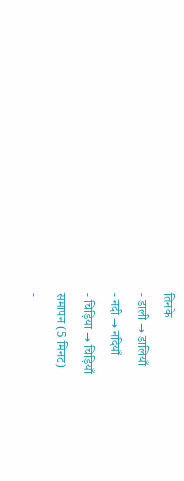तिनके
- डाली → डालियाँ
- नदी → नदियाँ
- चिड़िया → चिड़ियाँ
समापन (5 मिनट)
-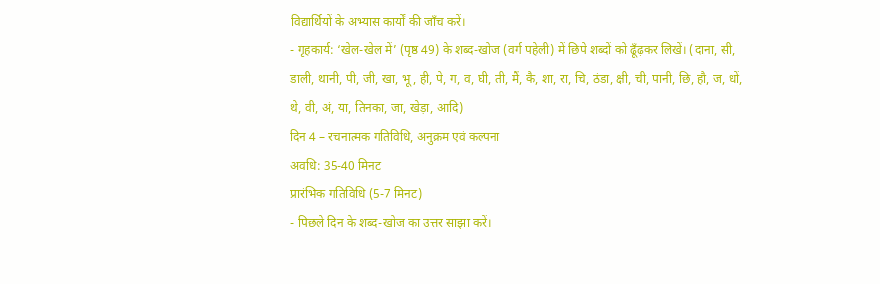विद्यार्थियों के अभ्यास कार्यों की जाँच करें।
- गृहकार्य: ‘खेल-खेल में’ (पृष्ठ 49) के शब्द-खोज (वर्ग पहेली) में छिपे शब्दों को ढूँढ़कर लिखें। (दाना, सी, डाली, थानी, पी, जी, खा, भू, ही, पे, ग, व, घी, ती, मैं, कै, शा, रा, चि, ठंडा, क्षी, ची, पानी, छि, हौ, ज, धों, थे, वी, अं, या, तिनका, जा, खेड़ा, आदि)
दिन 4 – रचनात्मक गतिविधि, अनुक्रम एवं कल्पना
अवधि: 35-40 मिनट
प्रारंभिक गतिविधि (5-7 मिनट)
- पिछले दिन के शब्द-खोज का उत्तर साझा करें।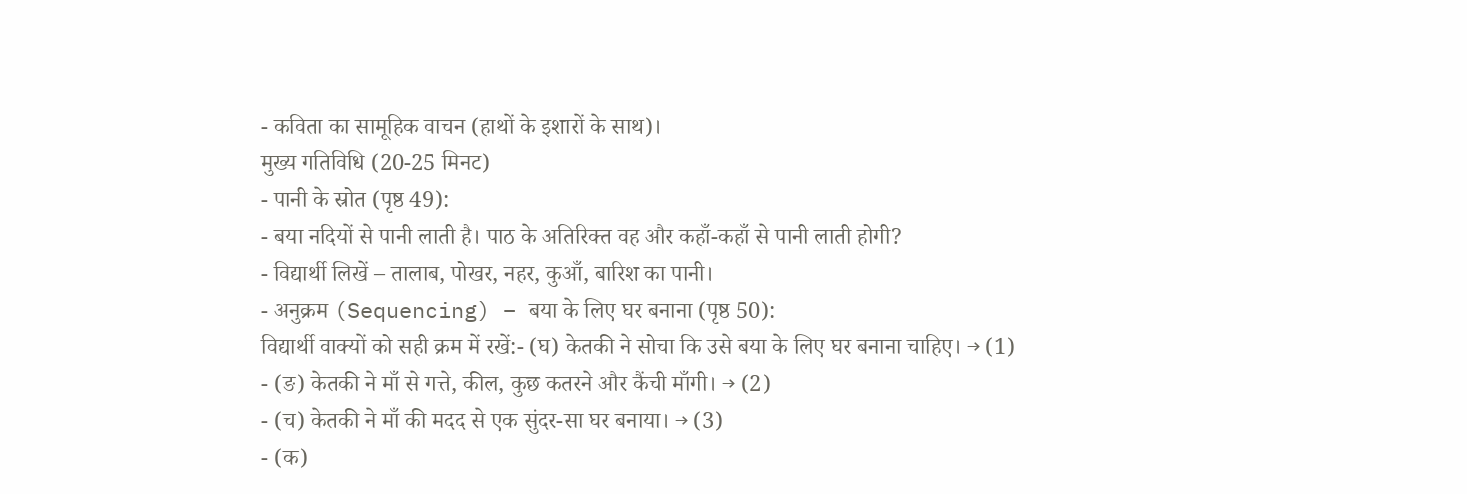- कविता का सामूहिक वाचन (हाथों के इशारों के साथ)।
मुख्य गतिविधि (20-25 मिनट)
- पानी के स्रोत (पृष्ठ 49):
- बया नदियों से पानी लाती है। पाठ के अतिरिक्त वह और कहाँ-कहाँ से पानी लाती होगी?
- विद्यार्थी लिखें – तालाब, पोखर, नहर, कुआँ, बारिश का पानी।
- अनुक्रम (Sequencing) – बया के लिए घर बनाना (पृष्ठ 50):
विद्यार्थी वाक्यों को सही क्रम में रखें:- (घ) केतकी ने सोचा कि उसे बया के लिए घर बनाना चाहिए। → (1)
- (ङ) केतकी ने माँ से गत्ते, कील, कुछ कतरने और कैंची माँगी। → (2)
- (च) केतकी ने माँ की मदद से एक सुंदर-सा घर बनाया। → (3)
- (क)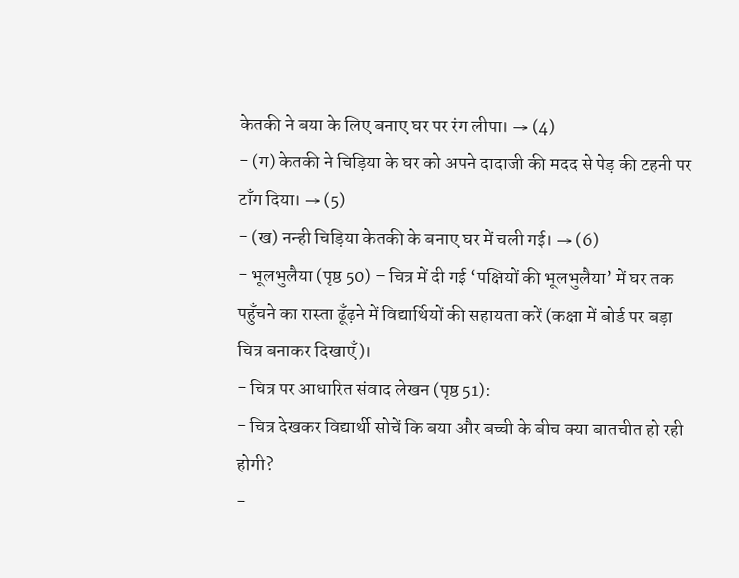केतकी ने बया के लिए बनाए घर पर रंग लीपा। → (4)
- (ग) केतकी ने चिड़िया के घर को अपने दादाजी की मदद से पेड़ की टहनी पर टाँग दिया। → (5)
- (ख) नन्ही चिड़िया केतकी के बनाए घर में चली गई। → (6)
- भूलभुलैया (पृष्ठ 50) – चित्र में दी गई ‘पक्षियों की भूलभुलैया’ में घर तक पहुँचने का रास्ता ढूँढ़ने में विद्यार्थियों की सहायता करें (कक्षा में बोर्ड पर बड़ा चित्र बनाकर दिखाएँ)।
- चित्र पर आधारित संवाद लेखन (पृष्ठ 51):
- चित्र देखकर विद्यार्थी सोचें कि बया और बच्ची के बीच क्या बातचीत हो रही होगी?
-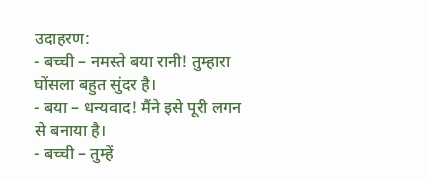उदाहरण:
- बच्ची – नमस्ते बया रानी! तुम्हारा घोंसला बहुत सुंदर है।
- बया – धन्यवाद! मैंने इसे पूरी लगन से बनाया है।
- बच्ची – तुम्हें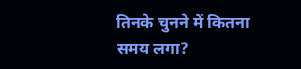तिनके चुनने में कितना समय लगा?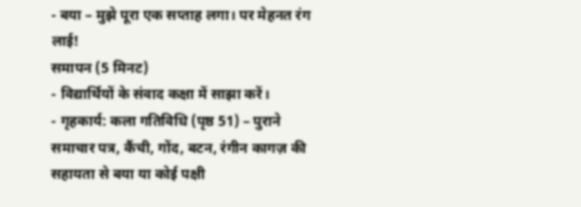- बया – मुझे पूरा एक सप्ताह लगा। पर मेहनत रंग लाई!
समापन (5 मिनट)
- विद्यार्थियों के संवाद कक्षा में साझा करें।
- गृहकार्य: कला गतिविधि (पृष्ठ 51) – पुराने समाचार पत्र, कैंची, गोंद, बटन, रंगीन कागज़ की सहायता से बया या कोई पक्षी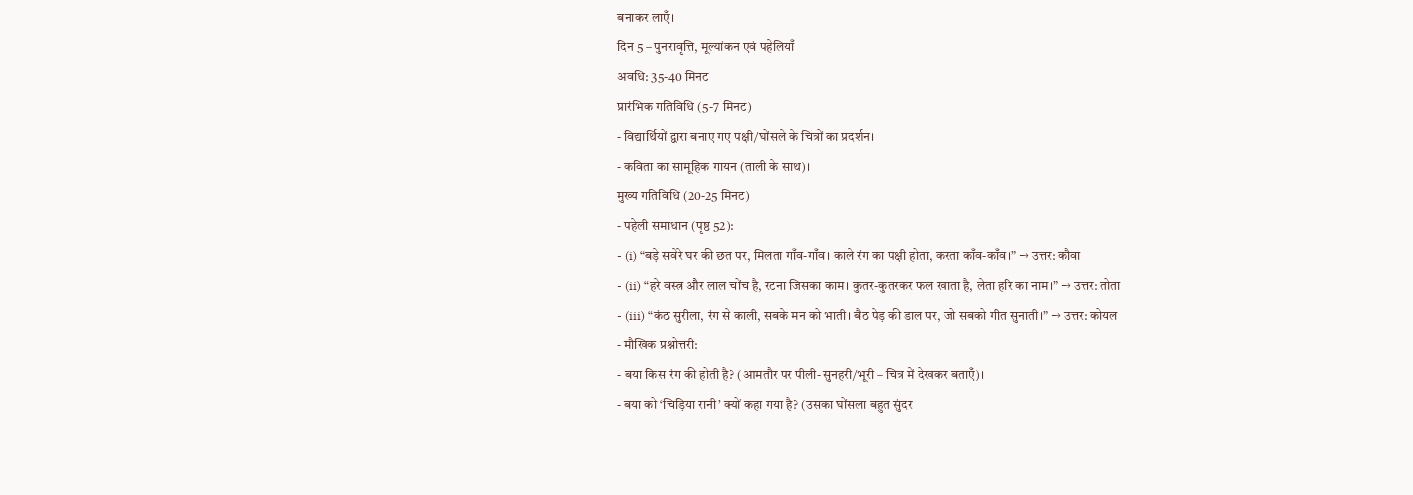बनाकर लाएँ।
दिन 5 – पुनरावृत्ति, मूल्यांकन एवं पहेलियाँ
अवधि: 35-40 मिनट
प्रारंभिक गतिविधि (5-7 मिनट)
- विद्यार्थियों द्वारा बनाए गए पक्षी/घोंसले के चित्रों का प्रदर्शन।
- कविता का सामूहिक गायन (ताली के साथ)।
मुख्य गतिविधि (20-25 मिनट)
- पहेली समाधान (पृष्ठ 52):
- (i) “बड़े सवेरे घर की छत पर, मिलता गाँव-गाँव। काले रंग का पक्षी होता, करता काँव-काँव।” → उत्तर: कौवा
- (ii) “हरे वस्त्र और लाल चोंच है, रटना जिसका काम। कुतर-कुतरकर फल खाता है, लेता हरि का नाम।” → उत्तर: तोता
- (iii) “कंठ सुरीला, रंग से काली, सबके मन को भाती। बैठ पेड़ की डाल पर, जो सबको गीत सुनाती।” → उत्तर: कोयल
- मौखिक प्रश्नोत्तरी:
- बया किस रंग की होती है? (आमतौर पर पीली-सुनहरी/भूरी – चित्र में देखकर बताएँ)।
- बया को ‘चिड़िया रानी’ क्यों कहा गया है? (उसका घोंसला बहुत सुंदर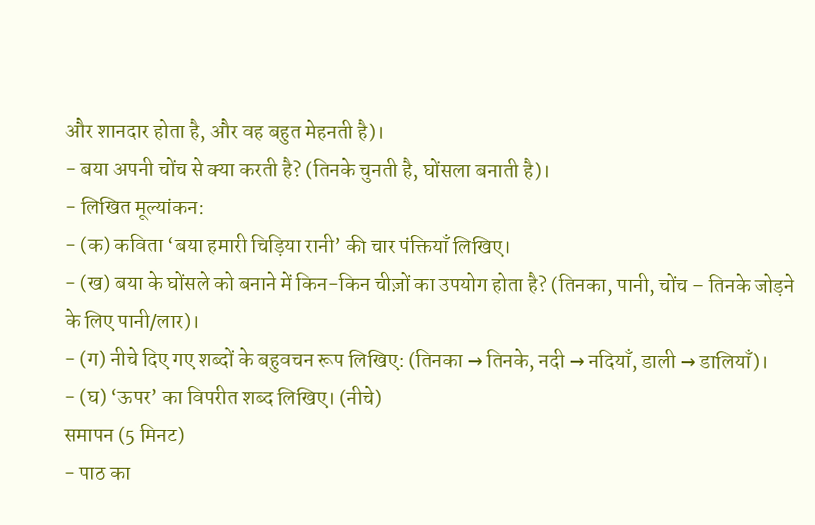और शानदार होता है, और वह बहुत मेहनती है)।
- बया अपनी चोंच से क्या करती है? (तिनके चुनती है, घोंसला बनाती है)।
- लिखित मूल्यांकन:
- (क) कविता ‘बया हमारी चिड़िया रानी’ की चार पंक्तियाँ लिखिए।
- (ख) बया के घोंसले को बनाने में किन-किन चीज़ों का उपयोग होता है? (तिनका, पानी, चोंच – तिनके जोड़ने के लिए पानी/लार)।
- (ग) नीचे दिए गए शब्दों के बहुवचन रूप लिखिए: (तिनका → तिनके, नदी → नदियाँ, डाली → डालियाँ)।
- (घ) ‘ऊपर’ का विपरीत शब्द लिखिए। (नीचे)
समापन (5 मिनट)
- पाठ का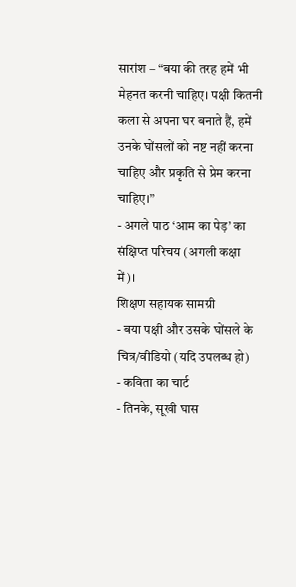सारांश – “बया की तरह हमें भी मेहनत करनी चाहिए। पक्षी कितनी कला से अपना घर बनाते हैं, हमें उनके घोंसलों को नष्ट नहीं करना चाहिए और प्रकृति से प्रेम करना चाहिए।”
- अगले पाठ ‘आम का पेड़’ का संक्षिप्त परिचय (अगली कक्षा में)।
शिक्षण सहायक सामग्री
- बया पक्षी और उसके घोंसले के चित्र/वीडियो (यदि उपलब्ध हो)
- कविता का चार्ट
- तिनके, सूखी घास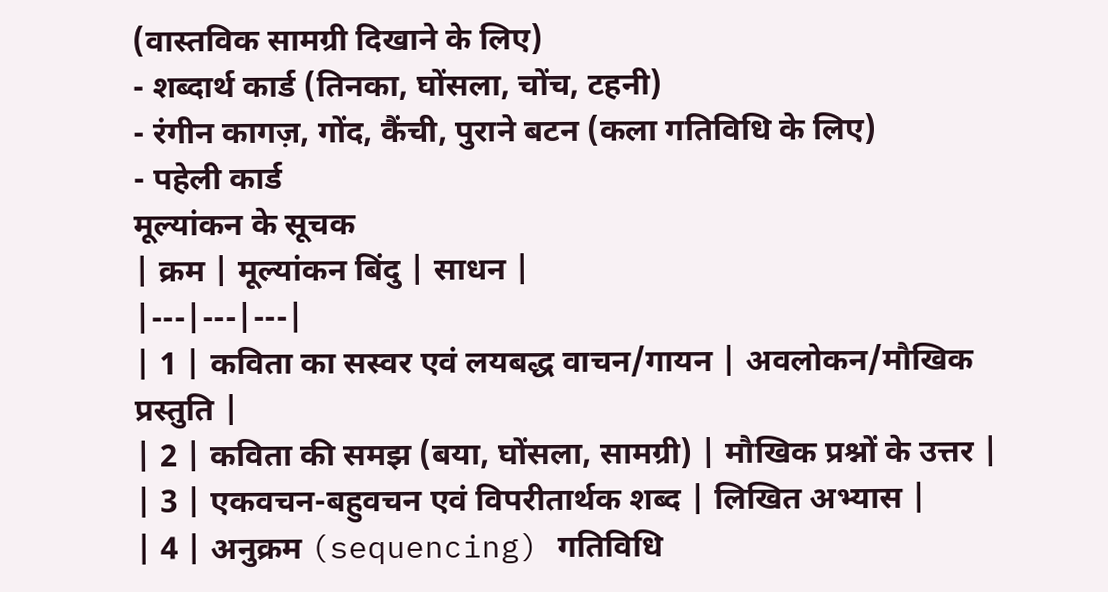(वास्तविक सामग्री दिखाने के लिए)
- शब्दार्थ कार्ड (तिनका, घोंसला, चोंच, टहनी)
- रंगीन कागज़, गोंद, कैंची, पुराने बटन (कला गतिविधि के लिए)
- पहेली कार्ड
मूल्यांकन के सूचक
| क्रम | मूल्यांकन बिंदु | साधन |
|---|---|---|
| 1 | कविता का सस्वर एवं लयबद्ध वाचन/गायन | अवलोकन/मौखिक प्रस्तुति |
| 2 | कविता की समझ (बया, घोंसला, सामग्री) | मौखिक प्रश्नों के उत्तर |
| 3 | एकवचन-बहुवचन एवं विपरीतार्थक शब्द | लिखित अभ्यास |
| 4 | अनुक्रम (sequencing) गतिविधि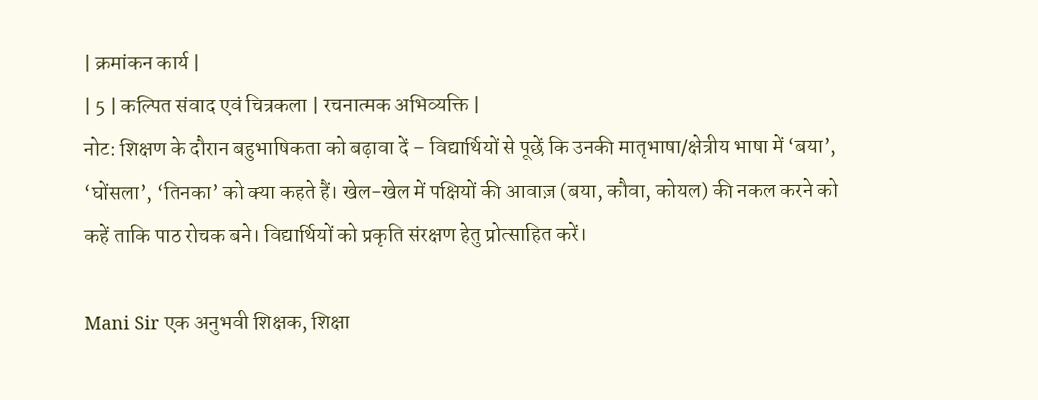| क्रमांकन कार्य |
| 5 | कल्पित संवाद एवं चित्रकला | रचनात्मक अभिव्यक्ति |
नोट: शिक्षण के दौरान बहुभाषिकता को बढ़ावा दें – विद्यार्थियों से पूछें कि उनकी मातृभाषा/क्षेत्रीय भाषा में ‘बया’, ‘घोंसला’, ‘तिनका’ को क्या कहते हैं। खेल-खेल में पक्षियों की आवाज़ (बया, कौवा, कोयल) की नकल करने को कहें ताकि पाठ रोचक बने। विद्यार्थियों को प्रकृति संरक्षण हेतु प्रोत्साहित करें।

Mani Sir एक अनुभवी शिक्षक, शिक्षा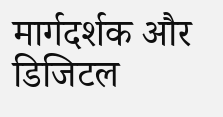मार्गदर्शक और डिजिटल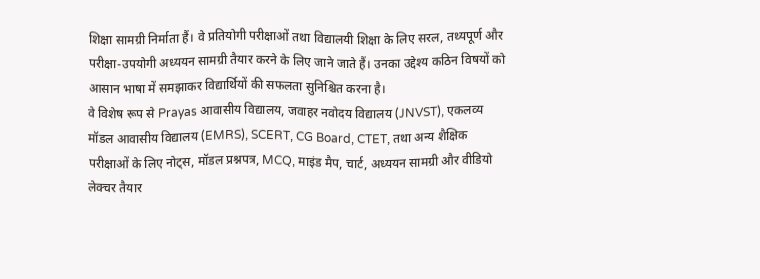शिक्षा सामग्री निर्माता हैं। वे प्रतियोगी परीक्षाओं तथा विद्यालयी शिक्षा के लिए सरल, तथ्यपूर्ण और परीक्षा-उपयोगी अध्ययन सामग्री तैयार करने के लिए जाने जाते हैं। उनका उद्देश्य कठिन विषयों को आसान भाषा में समझाकर विद्यार्थियों की सफलता सुनिश्चित करना है।
वे विशेष रूप से Prayas आवासीय विद्यालय, जवाहर नवोदय विद्यालय (JNVST), एकलव्य मॉडल आवासीय विद्यालय (EMRS), SCERT, CG Board, CTET, तथा अन्य शैक्षिक परीक्षाओं के लिए नोट्स, मॉडल प्रश्नपत्र, MCQ, माइंड मैप, चार्ट, अध्ययन सामग्री और वीडियो लेक्चर तैयार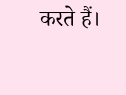करते हैं।